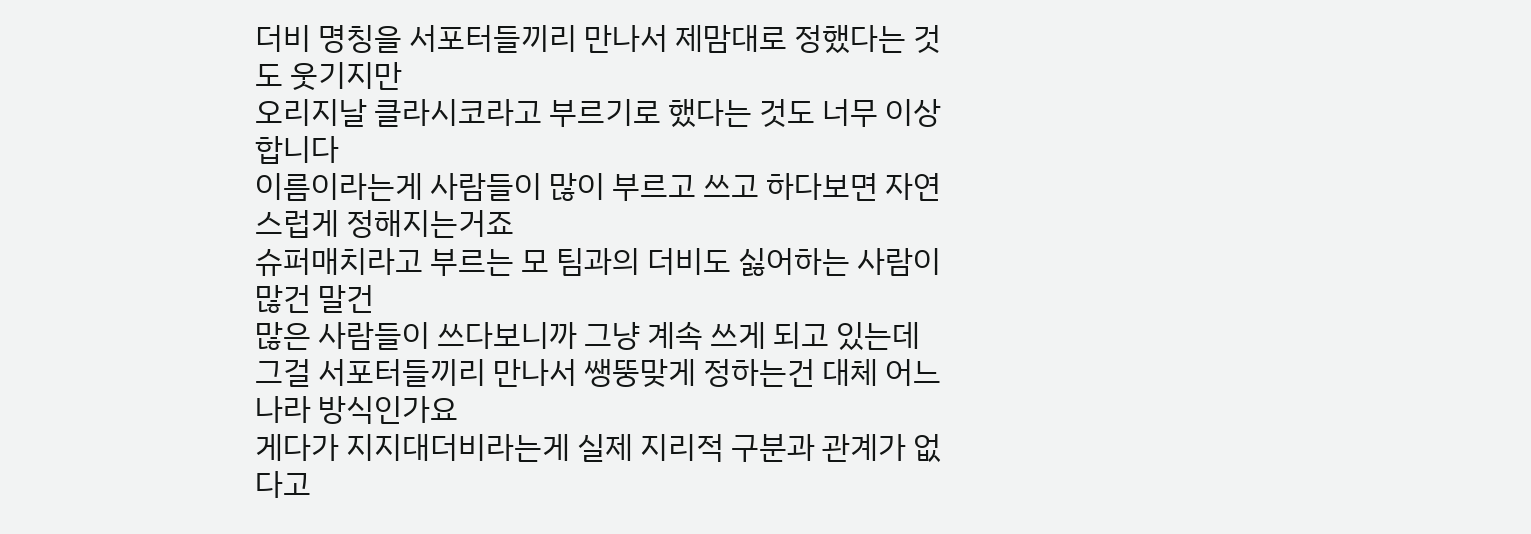더비 명칭을 서포터들끼리 만나서 제맘대로 정했다는 것도 웃기지만
오리지날 클라시코라고 부르기로 했다는 것도 너무 이상합니다
이름이라는게 사람들이 많이 부르고 쓰고 하다보면 자연스럽게 정해지는거죠
슈퍼매치라고 부르는 모 팀과의 더비도 싫어하는 사람이 많건 말건
많은 사람들이 쓰다보니까 그냥 계속 쓰게 되고 있는데
그걸 서포터들끼리 만나서 쌩뚱맞게 정하는건 대체 어느나라 방식인가요
게다가 지지대더비라는게 실제 지리적 구분과 관계가 없다고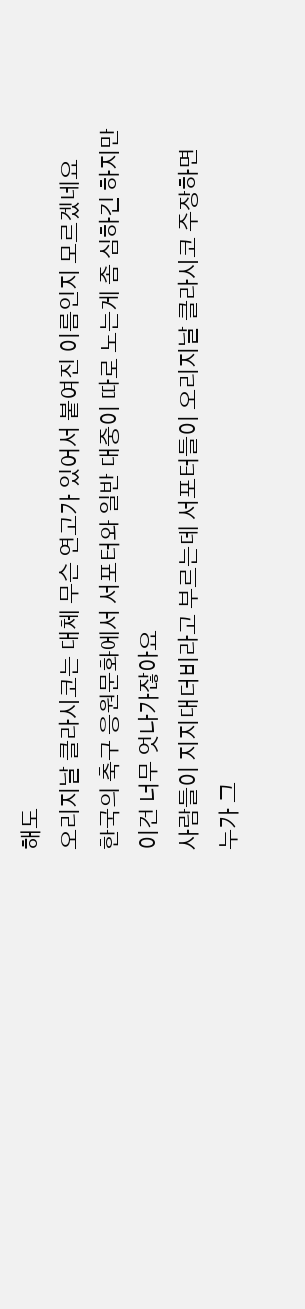해도
오리지날 클라시코는 대체 무슨 연고가 있어서 붙여진 이름인지 모르겠네요
한국의 축구 응원문화에서 서포터와 일반 대중이 따로 노는게 좀 심하긴 하지만
이건 너무 엇나가잖아요
사람들이 지지대더비라고 부르는데 서포터들이 오리지날 클라시코 주장하면
누가 그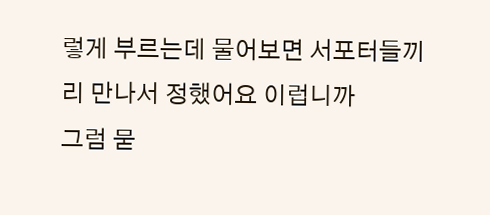렇게 부르는데 물어보면 서포터들끼리 만나서 정했어요 이럽니까
그럼 묻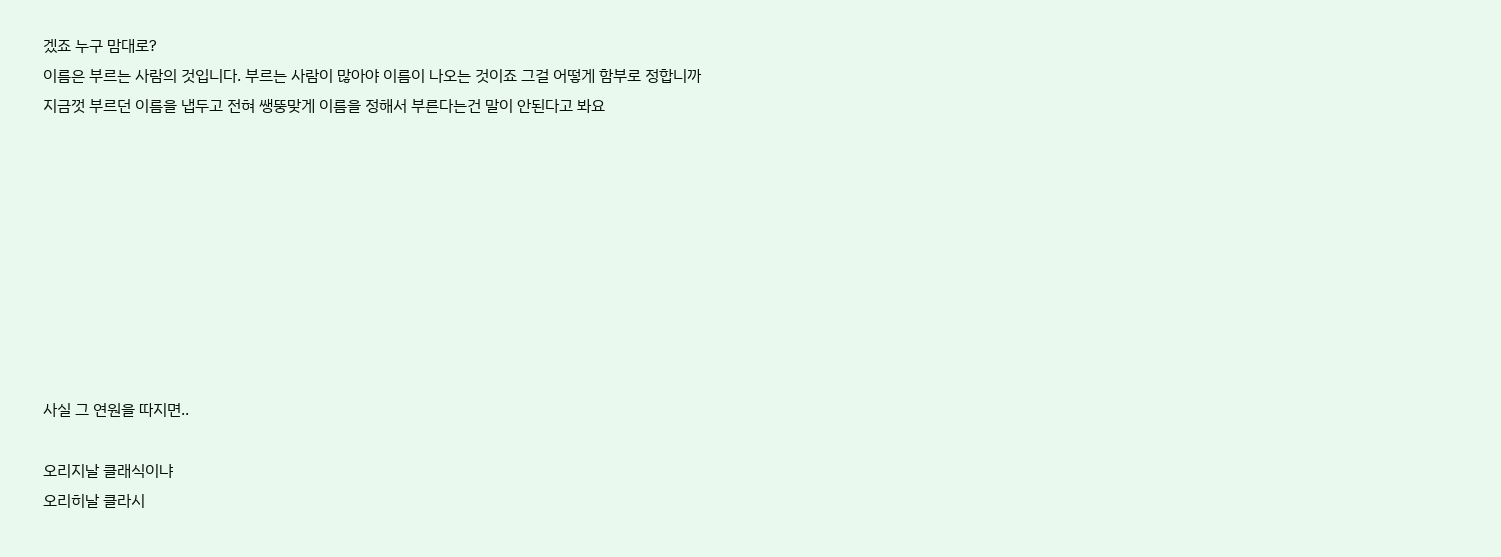겠죠 누구 맘대로?
이름은 부르는 사람의 것입니다. 부르는 사람이 많아야 이름이 나오는 것이죠 그걸 어떻게 함부로 정합니까
지금껏 부르던 이름을 냅두고 전혀 쌩뚱맞게 이름을 정해서 부른다는건 말이 안된다고 봐요









사실 그 연원을 따지면..

오리지날 클래식이냐
오리히날 클라시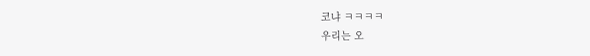코냐 ㅋㅋㅋㅋ
우리는 오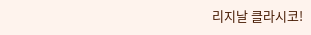리지날 클라시코!